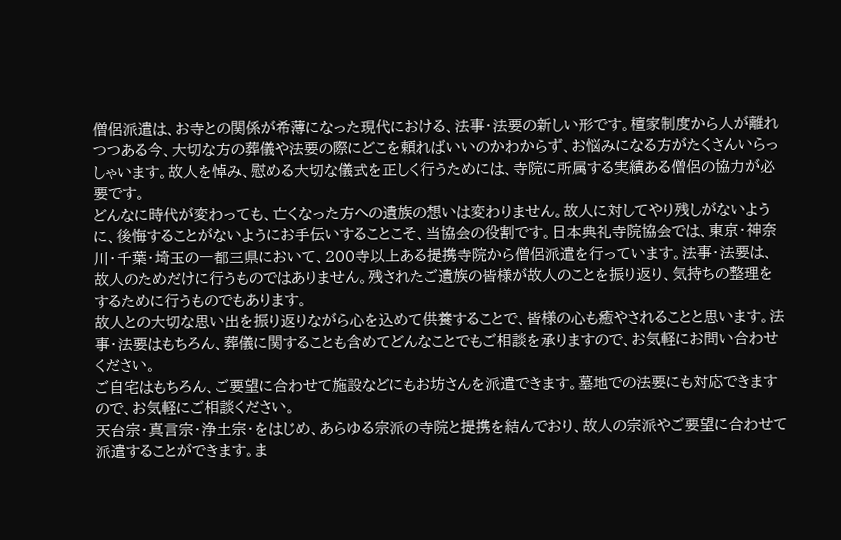僧侶派遣は、お寺との関係が希薄になった現代における、法事・法要の新しい形です。檀家制度から人が離れつつある今、大切な方の葬儀や法要の際にどこを頼ればいいのかわからず、お悩みになる方がたくさんいらっしゃいます。故人を悼み、慰める大切な儀式を正しく行うためには、寺院に所属する実績ある僧侶の協力が必要です。
どんなに時代が変わっても、亡くなった方への遺族の想いは変わりません。故人に対してやり残しがないように、後悔することがないようにお手伝いすることこそ、当協会の役割です。日本典礼寺院協会では、東京・神奈川・千葉・埼玉の一都三県において、200寺以上ある提携寺院から僧侶派遣を行っています。法事・法要は、故人のためだけに行うものではありません。残されたご遺族の皆様が故人のことを振り返り、気持ちの整理をするために行うものでもあります。
故人との大切な思い出を振り返りながら心を込めて供養することで、皆様の心も癒やされることと思います。法事・法要はもちろん、葬儀に関することも含めてどんなことでもご相談を承りますので、お気軽にお問い合わせください。
ご自宅はもちろん、ご要望に合わせて施設などにもお坊さんを派遣できます。墓地での法要にも対応できますので、お気軽にご相談ください。
天台宗・真言宗・浄土宗・をはじめ、あらゆる宗派の寺院と提携を結んでおり、故人の宗派やご要望に合わせて派遣することができます。ま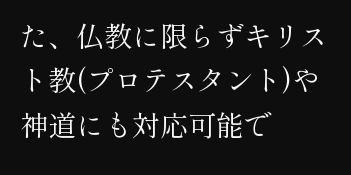た、仏教に限らずキリスト教(プロテスタント)や神道にも対応可能で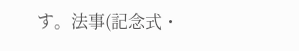す。法事(記念式・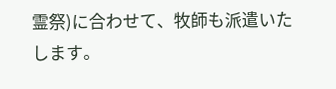霊祭)に合わせて、牧師も派遣いたします。